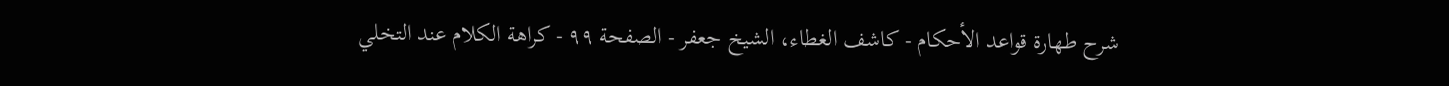شرح طهارة قواعد الأحكام - كاشف الغطاء، الشيخ جعفر - الصفحة ٩٩ - كراهة الكلام عند التخلي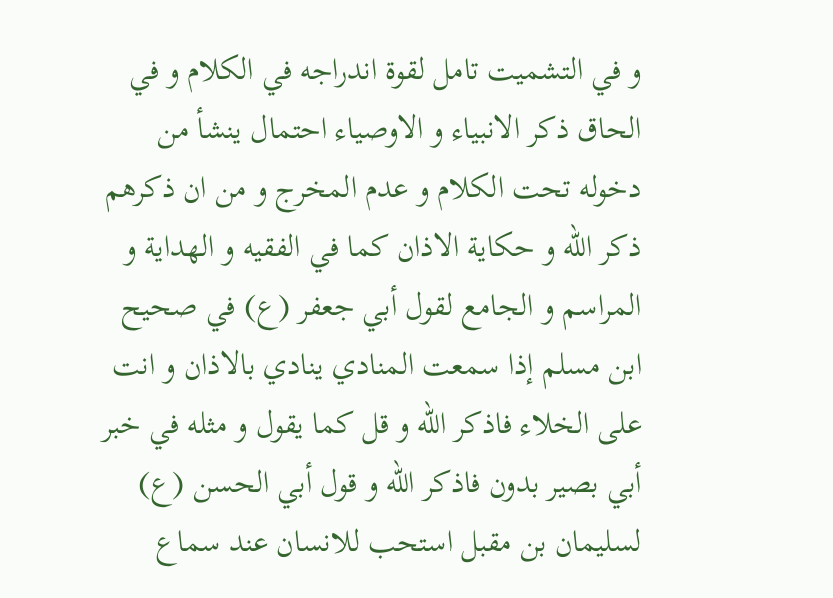و في التشميت تامل لقوة اندراجه في الكلام و في الحاق ذكر الانبياء و الاوصياء احتمال ينشأ من دخوله تحت الكلام و عدم المخرج و من ان ذكرهم ذكر اللّه و حكاية الاذان كما في الفقيه و الهداية و المراسم و الجامع لقول أبي جعفر (ع) في صحيح ابن مسلم إذا سمعت المنادي ينادي بالاذان و انت على الخلاء فاذكر اللّه و قل كما يقول و مثله في خبر أبي بصير بدون فاذكر اللّه و قول أبي الحسن (ع) لسليمان بن مقبل استحب للانسان عند سماع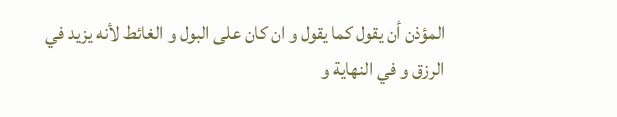المؤذن أن يقول كما يقول و ان كان على البول و الغائط لأنه يزيد في الرزق و في النهاية و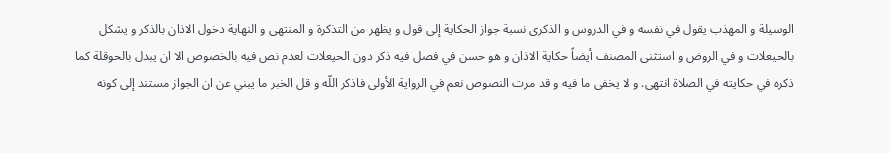الوسيلة و المهذب يقول في نفسه و في الدروس و الذكرى نسبة جواز الحكاية إلى قول و يظهر من التذكرة و المنتهى و النهاية دخول الاذان بالذكر و يشكل بالحيعلات و في الروض و استثنى المصنف أيضاً حكاية الاذان و هو حسن في فصل فيه ذكر دون الحيعلات لعدم نص فيه بالخصوص الا ان يبدل بالحوقلة كما ذكره في حكايته في الصلاة انتهى. و لا يخفى ما فيه و قد مرت النصوص نعم في الرواية الأولى فاذكر اللّه و قل الخبر ما يبني عن ان الجواز مستند إلى كونه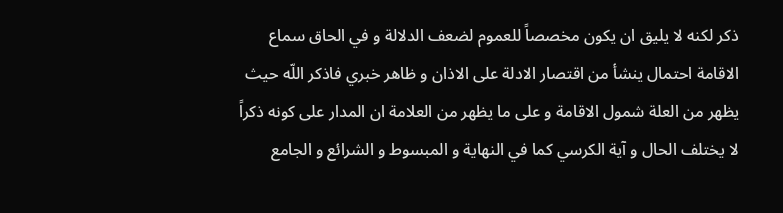ذكر لكنه لا يليق ان يكون مخصصاً للعموم لضعف الدلالة و في الحاق سماع الاقامة احتمال ينشأ من اقتصار الادلة على الاذان و ظاهر خبري فاذكر اللّه حيث يظهر من العلة شمول الاقامة و على ما يظهر من العلامة ان المدار على كونه ذكراً لا يختلف الحال و آية الكرسي كما في النهاية و المبسوط و الشرائع و الجامع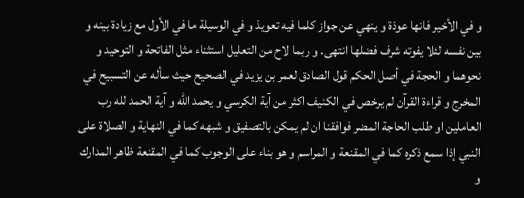و في الأخير فانها عوذة و ينهي عن جواز كلما فيه تعويذ و في الوسيلة ما في الأول مع زيادة بينه و بين نفسه لئلا يفوته شرف فضلها انتهى. و ربما لاح من التعليل استثناء مثل الفاتحة و التوحيد و نحوهما و الحجة في أصل الحكم قول الصادق لعمر بن يزيد في الصحيح حيث سأله عن التسبيح في المخرج و قراءة القرآن لم يرخص في الكنيف اكثر من آية الكرسي و يحمد اللّه و آية الحمد لله رب العاملين او طلب الحاجة المضر فوافقنا ان لم يمكن بالتصفيق و شبهه كما في النهاية و الصلاة على النبي إذا سمع ذكره كما في المقنعة و المراسم و هو بناء على الوجوب كما في المقنعة ظاهر المدارك و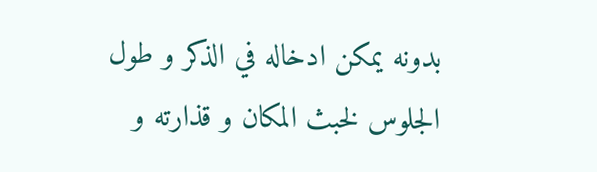بدونه يمكن ادخاله في الذكر و طول الجلوس لخبث المكان و قذارته و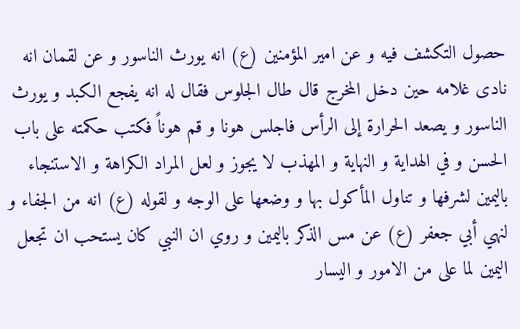حصول التكشف فيه و عن امير المؤمنين (ع) انه يورث الناسور و عن لقمان انه نادى غلامه حين دخل المخرج قال طال الجلوس فقال له انه يفجع الكبد و يورث الناسور و يصعد الحرارة إلى الرأس فاجلس هونا و قم هوناً فكتب حكمته على باب الحسن و في الهداية و النهاية و المهذب لا يجوز و لعل المراد الكراهة و الاستنجاء باليمين لشرفها و تناول المأكول بها و وضعها على الوجه و لقوله (ع) انه من الجفاء و لنهي أبي جعفر (ع) عن مس الذكر باليمين و روي ان النبي كان يستحب ان تجعل اليمين لما على من الامور و اليسار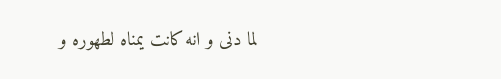لما دنى و انه كانت يمناه لطهوره و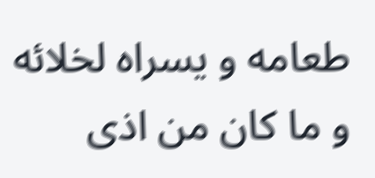طعامه و يسراه لخلائه و ما كان من اذى